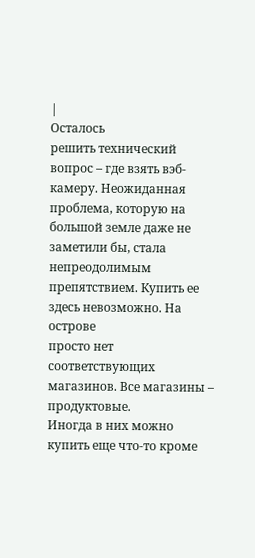|
Осталось
решить технический вопрос – где взять вэб-камеру. Неожиданная
проблема, которую на большой земле даже не заметили бы, стала
непреодолимым препятствием. Купить ее здесь невозможно. На острове
просто нет соответствующих магазинов. Все магазины – продуктовые.
Иногда в них можно купить еще что-то кроме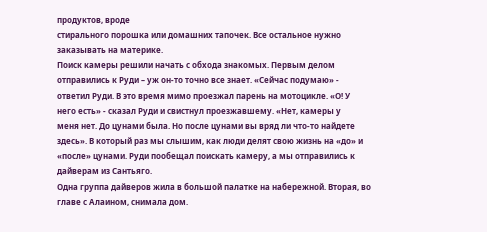продуктов, вроде
стирального порошка или домашних тапочек. Все остальное нужно
заказывать на материке.
Поиск камеры решили начать с обхода знакомых. Первым делом
отправились к Руди – уж он-то точно все знает. «Сейчас подумаю» -
ответил Руди. В это время мимо проезжал парень на мотоцикле. «О! У
него есть» - сказал Руди и свистнул проезжавшему. «Нет, камеры у
меня нет. До цунами была. Но после цунами вы вряд ли что-то найдете
здесь». В который раз мы слышим, как люди делят свою жизнь на «до» и
«после» цунами. Руди пообещал поискать камеру, а мы отправились к
дайверам из Сантьяго.
Одна группа дайверов жила в большой палатке на набережной. Вторая, во
главе с Алаином, снимала дом.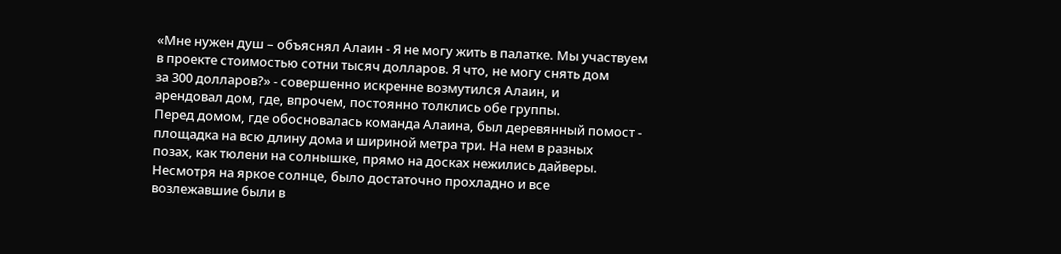«Мне нужен душ – объяснял Алаин - Я не могу жить в палатке. Мы участвуем
в проекте стоимостью сотни тысяч долларов. Я что, не могу снять дом
за 300 долларов?» - совершенно искренне возмутился Алаин, и
арендовал дом, где, впрочем, постоянно толклись обе группы.
Перед домом, где обосновалась команда Алаина, был деревянный помост -
площадка на всю длину дома и шириной метра три. На нем в разных
позах, как тюлени на солнышке, прямо на досках нежились дайверы.
Несмотря на яркое солнце, было достаточно прохладно и все
возлежавшие были в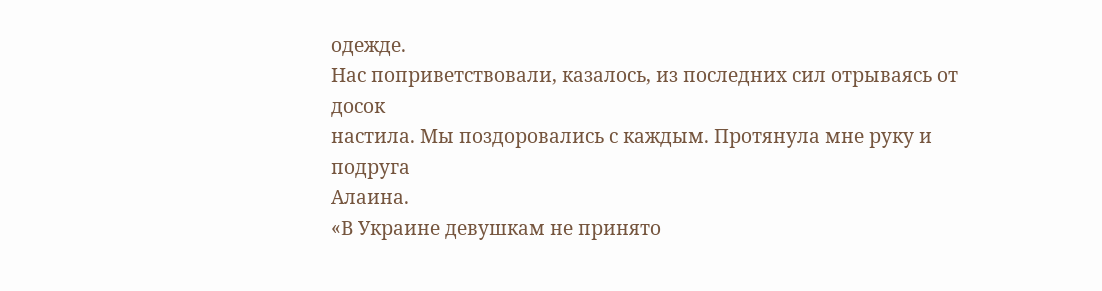одежде.
Нас поприветствовали, казалось, из последних сил отрываясь от досок
настила. Мы поздоровались с каждым. Протянула мне руку и подруга
Алаина.
«В Украине девушкам не принято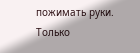пожимать руки. Только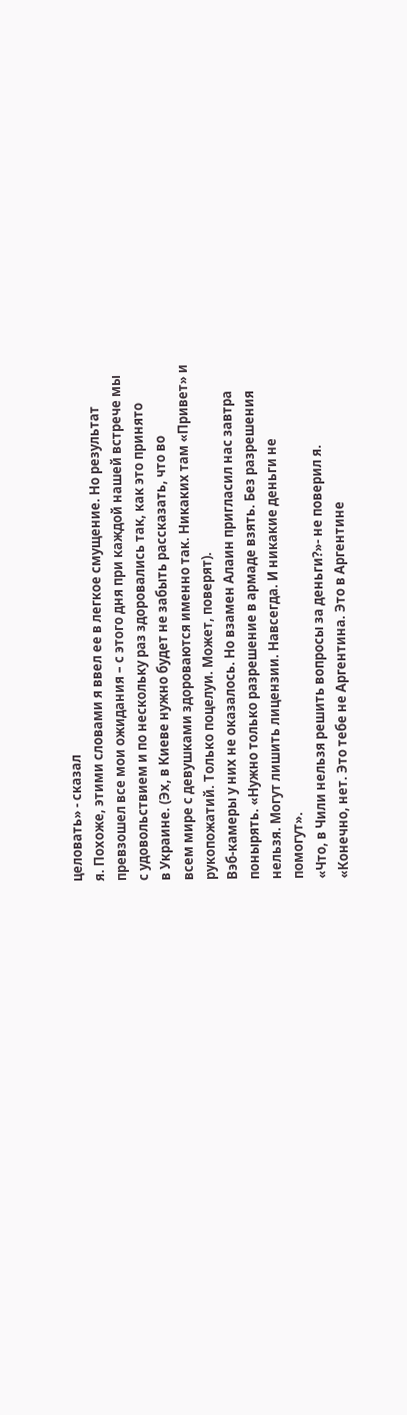целовать» - сказал
я. Похоже, этими словами я ввел ее в легкое смущение. Но результат
превзошел все мои ожидания – с этого дня при каждой нашей встрече мы
с удовольствием и по нескольку раз здоровались так, как это принято
в Украине. (Эх, в Киеве нужно будет не забыть рассказать, что во
всем мире с девушками здороваются именно так. Никаких там «Привет» и
рукопожатий. Только поцелуи. Может, поверят).
Вэб-камеры у них не оказалось. Но взамен Алаин пригласил нас завтра
понырять. «Нужно только разрешение в армаде взять. Без разрешения
нельзя. Могут лишить лицензии. Навсегда. И никакие деньги не
помогут».
«Что, в Чили нельзя решить вопросы за деньги?»- не поверил я.
«Конечно, нет. Это тебе не Аргентина. Это в Аргентине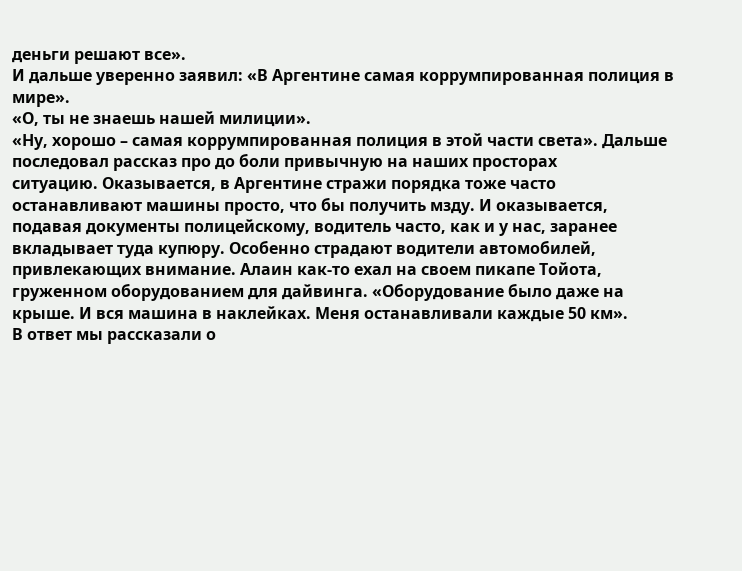деньги решают все».
И дальше уверенно заявил: «В Аргентине самая коррумпированная полиция в
мире».
«О, ты не знаешь нашей милиции».
«Ну, хорошо – самая коррумпированная полиция в этой части света». Дальше
последовал рассказ про до боли привычную на наших просторах
ситуацию. Оказывается, в Аргентине стражи порядка тоже часто
останавливают машины просто, что бы получить мзду. И оказывается,
подавая документы полицейскому, водитель часто, как и у нас, заранее
вкладывает туда купюру. Особенно страдают водители автомобилей,
привлекающих внимание. Алаин как-то ехал на своем пикапе Тойота,
груженном оборудованием для дайвинга. «Оборудование было даже на
крыше. И вся машина в наклейках. Меня останавливали каждые 50 км».
В ответ мы рассказали о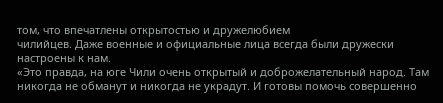том, что впечатлены открытостью и дружелюбием
чилийцев. Даже военные и официальные лица всегда были дружески
настроены к нам.
«Это правда, на юге Чили очень открытый и доброжелательный народ. Там
никогда не обманут и никогда не украдут. И готовы помочь совершенно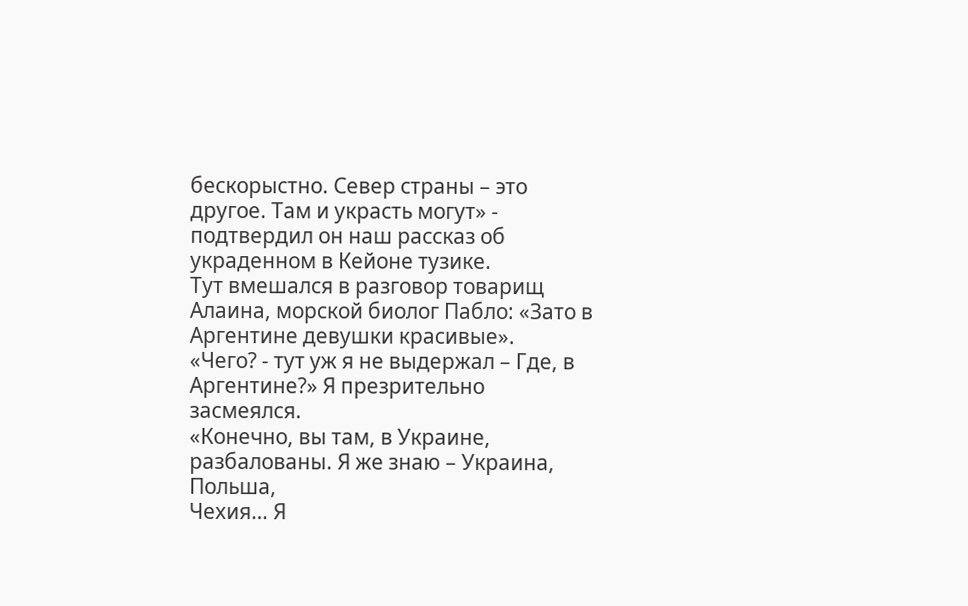бескорыстно. Север страны – это другое. Там и украсть могут» -
подтвердил он наш рассказ об украденном в Кейоне тузике.
Тут вмешался в разговор товарищ Алаина, морской биолог Пабло: «Зато в
Аргентине девушки красивые».
«Чего? - тут уж я не выдержал – Где, в Аргентине?» Я презрительно
засмеялся.
«Конечно, вы там, в Украине, разбалованы. Я же знаю – Украина, Польша,
Чехия… Я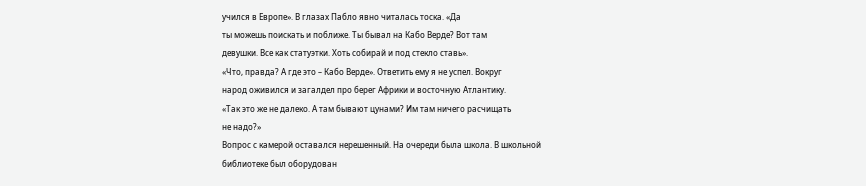учился в Европе». В глазах Пабло явно читалась тоска. «Да
ты можешь поискать и поближе. Ты бывал на Кабо Верде? Вот там
девушки. Все как статуэтки. Хоть собирай и под стекло ставь».
«Что, правда? А где это – Кабо Верде». Ответить ему я не успел. Вокруг
народ оживился и загалдел про берег Африки и восточную Атлантику.
«Так это же не далеко. А там бывают цунами? Им там ничего расчищать
не надо?»
Вопрос с камерой оставался нерешенный. На очереди была школа. В школьной
библиотеке был оборудован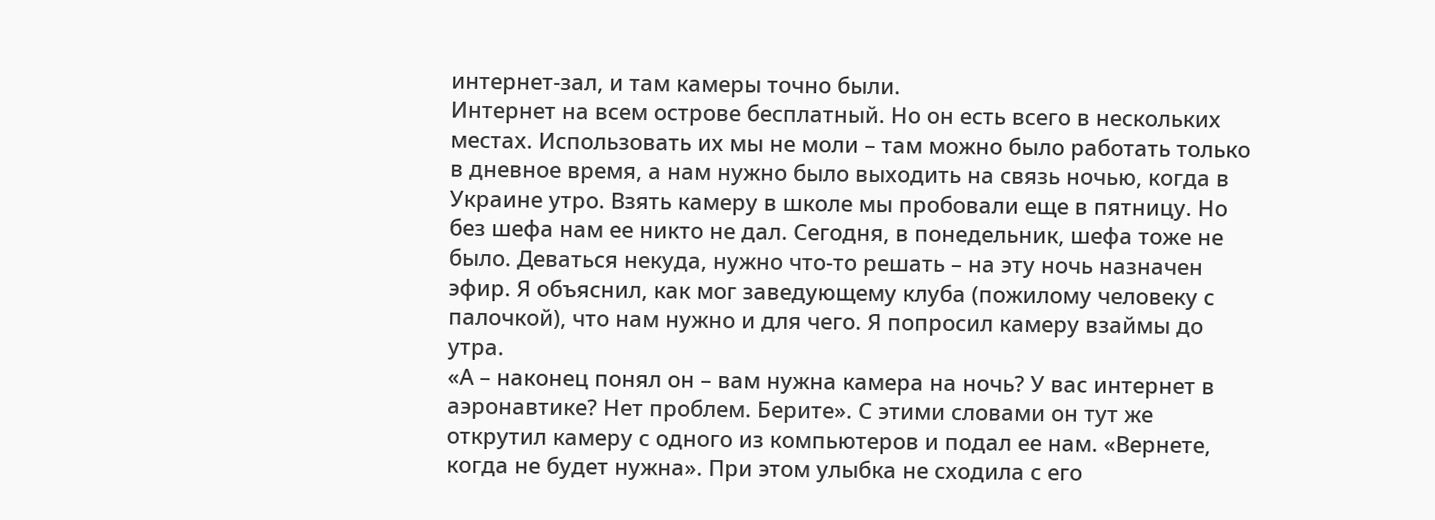интернет-зал, и там камеры точно были.
Интернет на всем острове бесплатный. Но он есть всего в нескольких
местах. Использовать их мы не моли – там можно было работать только
в дневное время, а нам нужно было выходить на связь ночью, когда в
Украине утро. Взять камеру в школе мы пробовали еще в пятницу. Но
без шефа нам ее никто не дал. Сегодня, в понедельник, шефа тоже не
было. Деваться некуда, нужно что-то решать – на эту ночь назначен
эфир. Я объяснил, как мог заведующему клуба (пожилому человеку с
палочкой), что нам нужно и для чего. Я попросил камеру взаймы до
утра.
«А – наконец понял он – вам нужна камера на ночь? У вас интернет в
аэронавтике? Нет проблем. Берите». С этими словами он тут же
открутил камеру с одного из компьютеров и подал ее нам. «Вернете,
когда не будет нужна». При этом улыбка не сходила с его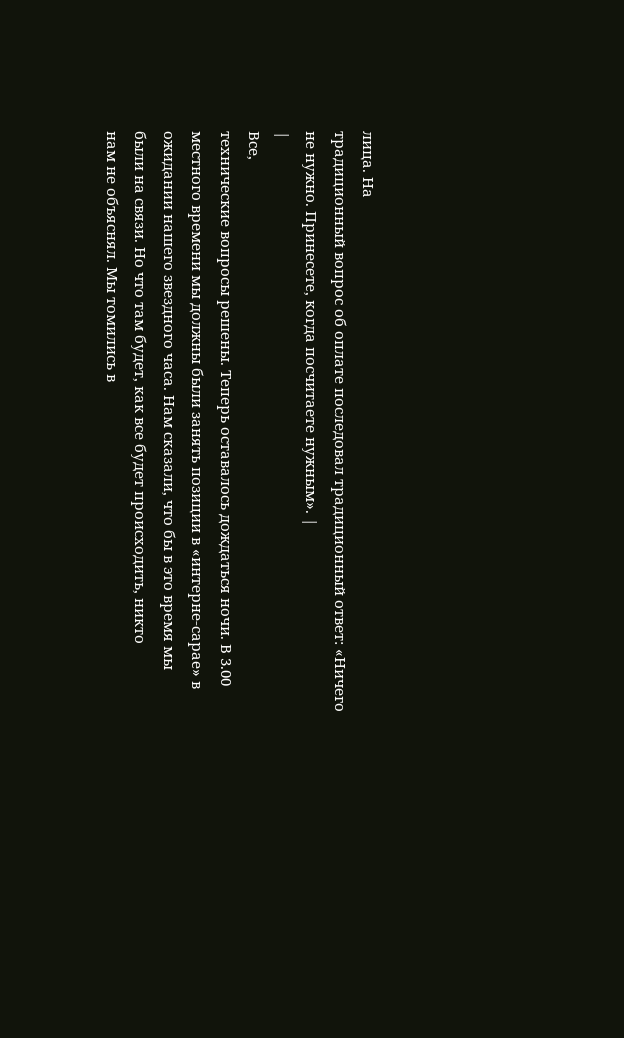лица. На
традиционный вопрос об оплате последовал традиционный ответ: «Ничего
не нужно. Принесете, когда посчитаете нужным». |
|
Все,
технические вопросы решены. Теперь оставалось дождаться ночи. В 3.00
местного времени мы должны были занять позиции в «интерне-сарае» в
ожидании нашего звездного часа. Нам сказали, что бы в это время мы
были на связи. Но что там будет, как все будет происходить, никто
нам не объяснял. Мы томились в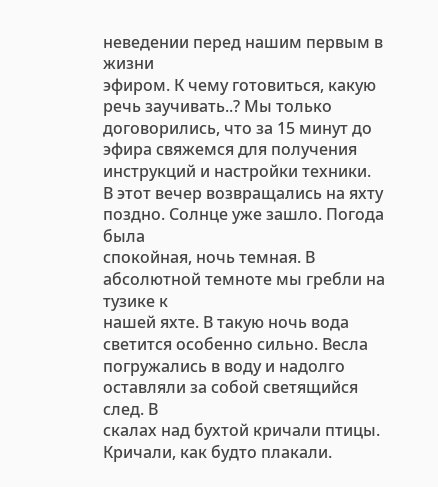неведении перед нашим первым в жизни
эфиром. К чему готовиться, какую речь заучивать..? Мы только
договорились, что за 15 минут до эфира свяжемся для получения
инструкций и настройки техники.
В этот вечер возвращались на яхту поздно. Солнце уже зашло. Погода была
спокойная, ночь темная. В абсолютной темноте мы гребли на тузике к
нашей яхте. В такую ночь вода светится особенно сильно. Весла
погружались в воду и надолго оставляли за собой светящийся след. В
скалах над бухтой кричали птицы. Кричали, как будто плакали.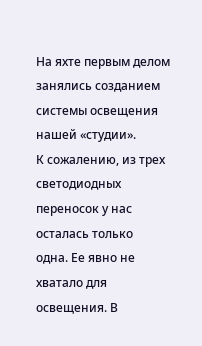На яхте первым делом занялись созданием системы освещения нашей «студии».
К сожалению, из трех светодиодных переносок у нас осталась только
одна. Ее явно не хватало для освещения. В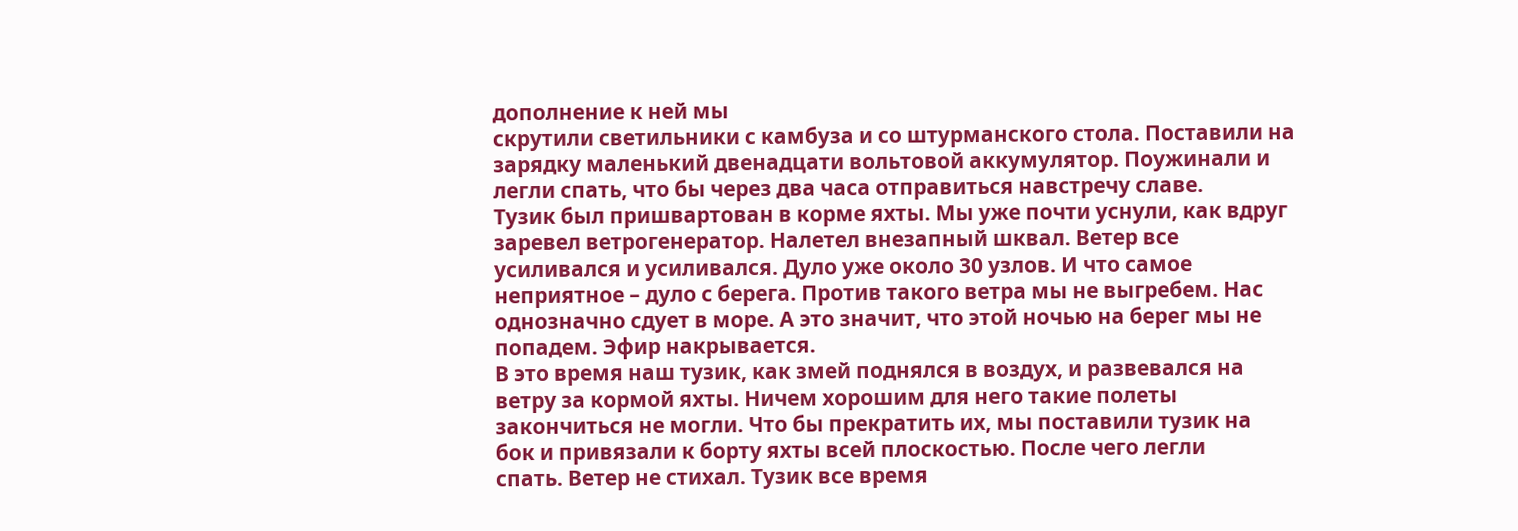дополнение к ней мы
скрутили светильники с камбуза и со штурманского стола. Поставили на
зарядку маленький двенадцати вольтовой аккумулятор. Поужинали и
легли спать, что бы через два часа отправиться навстречу славе.
Тузик был пришвартован в корме яхты. Мы уже почти уснули, как вдруг
заревел ветрогенератор. Налетел внезапный шквал. Ветер все
усиливался и усиливался. Дуло уже около 30 узлов. И что самое
неприятное – дуло с берега. Против такого ветра мы не выгребем. Нас
однозначно сдует в море. А это значит, что этой ночью на берег мы не
попадем. Эфир накрывается.
В это время наш тузик, как змей поднялся в воздух, и развевался на
ветру за кормой яхты. Ничем хорошим для него такие полеты
закончиться не могли. Что бы прекратить их, мы поставили тузик на
бок и привязали к борту яхты всей плоскостью. После чего легли
спать. Ветер не стихал. Тузик все время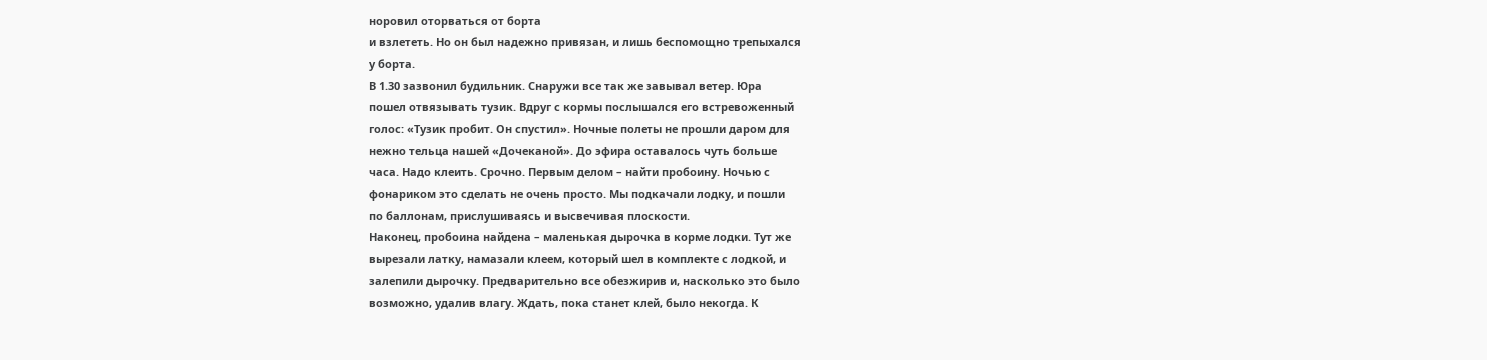норовил оторваться от борта
и взлететь. Но он был надежно привязан, и лишь беспомощно трепыхался
у борта.
В 1.30 зазвонил будильник. Снаружи все так же завывал ветер. Юра
пошел отвязывать тузик. Вдруг с кормы послышался его встревоженный
голос: «Тузик пробит. Он спустил». Ночные полеты не прошли даром для
нежно тельца нашей «Дочеканой». До эфира оставалось чуть больше
часа. Надо клеить. Срочно. Первым делом – найти пробоину. Ночью с
фонариком это сделать не очень просто. Мы подкачали лодку, и пошли
по баллонам, прислушиваясь и высвечивая плоскости.
Наконец, пробоина найдена – маленькая дырочка в корме лодки. Тут же
вырезали латку, намазали клеем, который шел в комплекте с лодкой, и
залепили дырочку. Предварительно все обезжирив и, насколько это было
возможно, удалив влагу. Ждать, пока станет клей, было некогда. К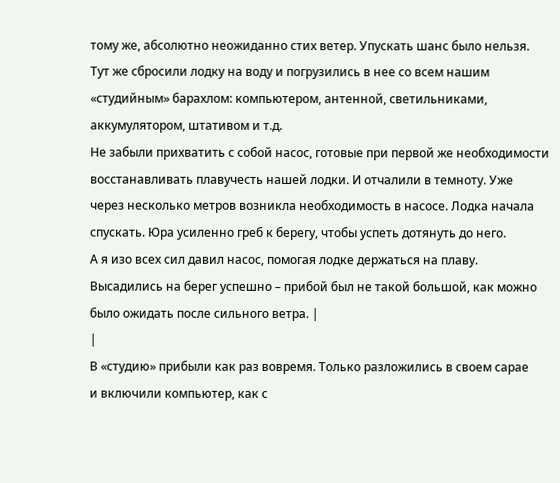тому же, абсолютно неожиданно стих ветер. Упускать шанс было нельзя.
Тут же сбросили лодку на воду и погрузились в нее со всем нашим
«студийным» барахлом: компьютером, антенной, светильниками,
аккумулятором, штативом и т.д.
Не забыли прихватить с собой насос, готовые при первой же необходимости
восстанавливать плавучесть нашей лодки. И отчалили в темноту. Уже
через несколько метров возникла необходимость в насосе. Лодка начала
спускать. Юра усиленно греб к берегу, чтобы успеть дотянуть до него.
А я изо всех сил давил насос, помогая лодке держаться на плаву.
Высадились на берег успешно – прибой был не такой большой, как можно
было ожидать после сильного ветра. |
|
В «студию» прибыли как раз вовремя. Только разложились в своем сарае
и включили компьютер, как с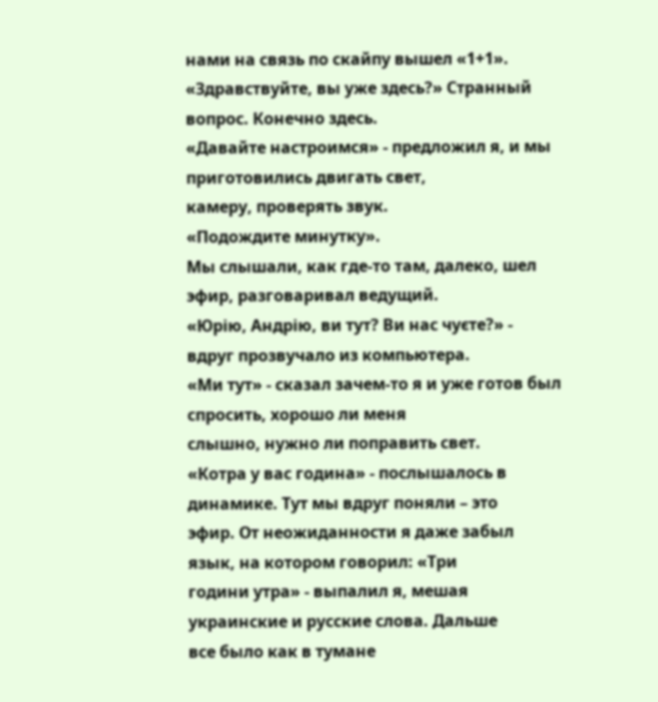нами на связь по скайпу вышел «1+1».
«Здравствуйте, вы уже здесь?» Странный вопрос. Конечно здесь.
«Давайте настроимся» - предложил я, и мы приготовились двигать свет,
камеру, проверять звук.
«Подождите минутку».
Мы слышали, как где-то там, далеко, шел эфир, разговаривал ведущий.
«Юрію, Андрію, ви тут? Ви нас чуєте?» - вдруг прозвучало из компьютера.
«Ми тут» - сказал зачем-то я и уже готов был спросить, хорошо ли меня
слышно, нужно ли поправить свет.
«Котра у вас година» - послышалось в динамике. Тут мы вдруг поняли – это
эфир. От неожиданности я даже забыл язык, на котором говорил: «Три
години утра» - выпалил я, мешая украинские и русские слова. Дальше
все было как в тумане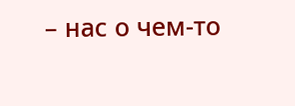– нас о чем-то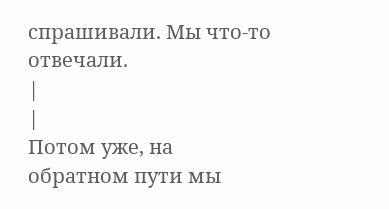спрашивали. Мы что-то отвечали.
|
|
Потом уже, на
обратном пути мы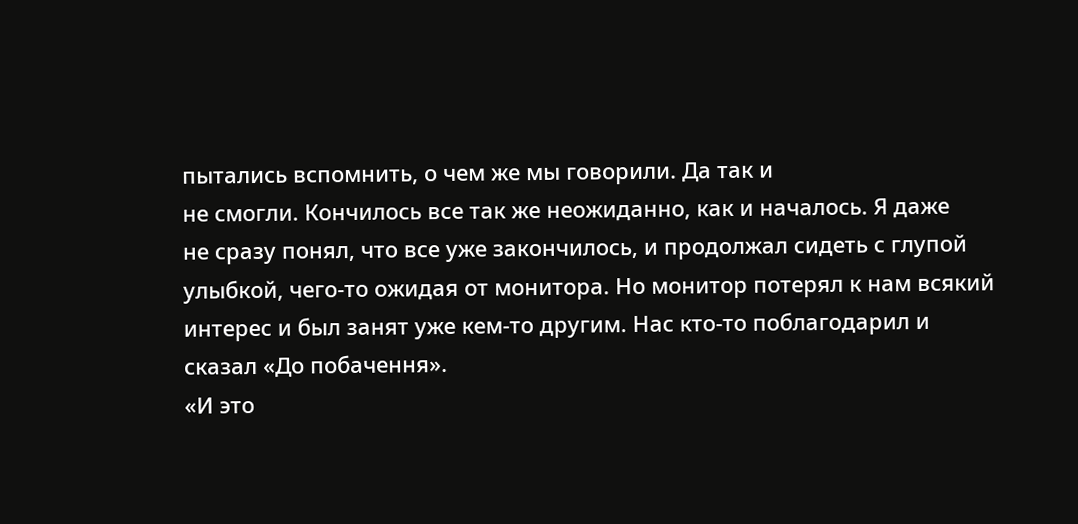пытались вспомнить, о чем же мы говорили. Да так и
не смогли. Кончилось все так же неожиданно, как и началось. Я даже
не сразу понял, что все уже закончилось, и продолжал сидеть с глупой
улыбкой, чего-то ожидая от монитора. Но монитор потерял к нам всякий
интерес и был занят уже кем-то другим. Нас кто-то поблагодарил и
сказал «До побачення».
«И это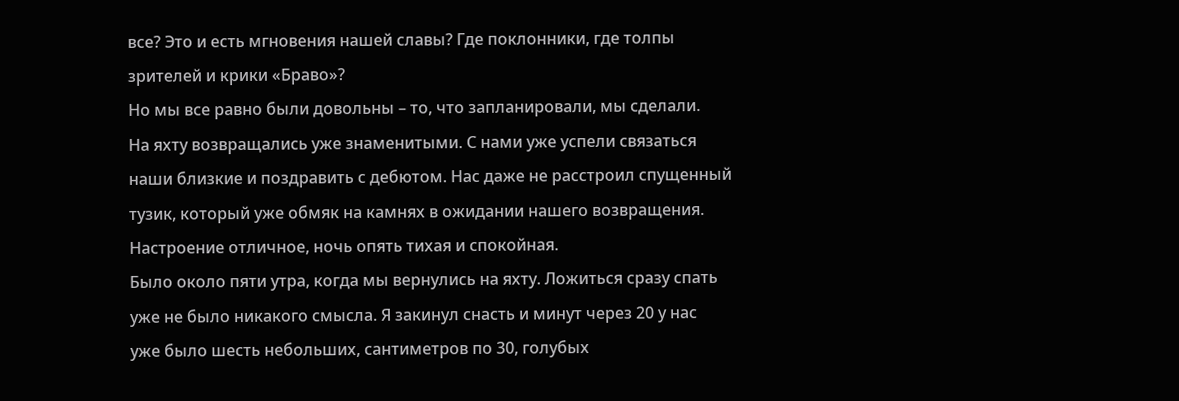все? Это и есть мгновения нашей славы? Где поклонники, где толпы
зрителей и крики «Браво»?
Но мы все равно были довольны – то, что запланировали, мы сделали.
На яхту возвращались уже знаменитыми. С нами уже успели связаться
наши близкие и поздравить с дебютом. Нас даже не расстроил спущенный
тузик, который уже обмяк на камнях в ожидании нашего возвращения.
Настроение отличное, ночь опять тихая и спокойная.
Было около пяти утра, когда мы вернулись на яхту. Ложиться сразу спать
уже не было никакого смысла. Я закинул снасть и минут через 20 у нас
уже было шесть небольших, сантиметров по 30, голубых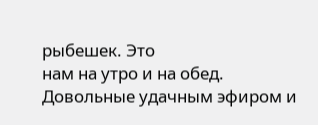рыбешек. Это
нам на утро и на обед.
Довольные удачным эфиром и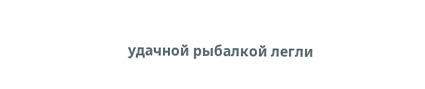удачной рыбалкой легли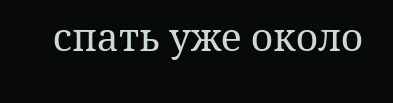спать уже около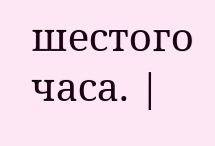шестого часа. |